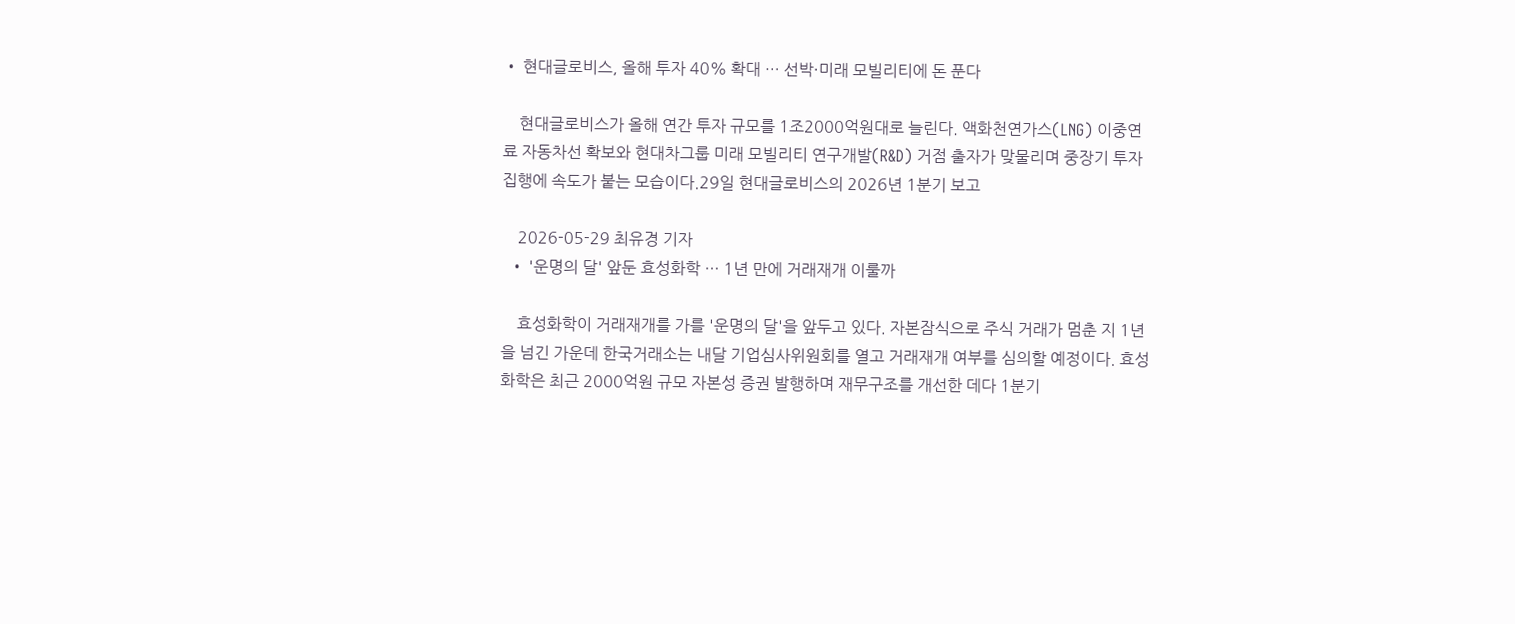• 현대글로비스, 올해 투자 40% 확대 … 선박·미래 모빌리티에 돈 푼다

    현대글로비스가 올해 연간 투자 규모를 1조2000억원대로 늘린다. 액화천연가스(LNG) 이중연료 자동차선 확보와 현대차그룹 미래 모빌리티 연구개발(R&D) 거점 출자가 맞물리며 중장기 투자 집행에 속도가 붙는 모습이다.29일 현대글로비스의 2026년 1분기 보고

    2026-05-29 최유경 기자
  • '운명의 달' 앞둔 효성화학 … 1년 만에 거래재개 이룰까

    효성화학이 거래재개를 가를 '운명의 달'을 앞두고 있다. 자본잠식으로 주식 거래가 멈춘 지 1년을 넘긴 가운데 한국거래소는 내달 기업심사위원회를 열고 거래재개 여부를 심의할 예정이다. 효성화학은 최근 2000억원 규모 자본성 증권 발행하며 재무구조를 개선한 데다 1분기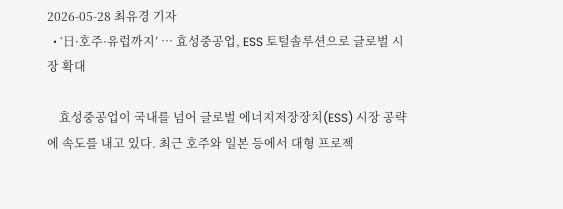2026-05-28 최유경 기자
  • ‘日·호주·유럽까지’ … 효성중공업, ESS 토털솔루션으로 글로벌 시장 확대

    효성중공업이 국내를 넘어 글로벌 에너지저장장치(ESS) 시장 공략에 속도를 내고 있다. 최근 호주와 일본 등에서 대형 프로젝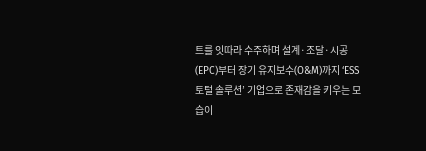트를 잇따라 수주하며 설계·조달·시공(EPC)부터 장기 유지보수(O&M)까지 ‘ESS 토털 솔루션’ 기업으로 존재감을 키우는 모습이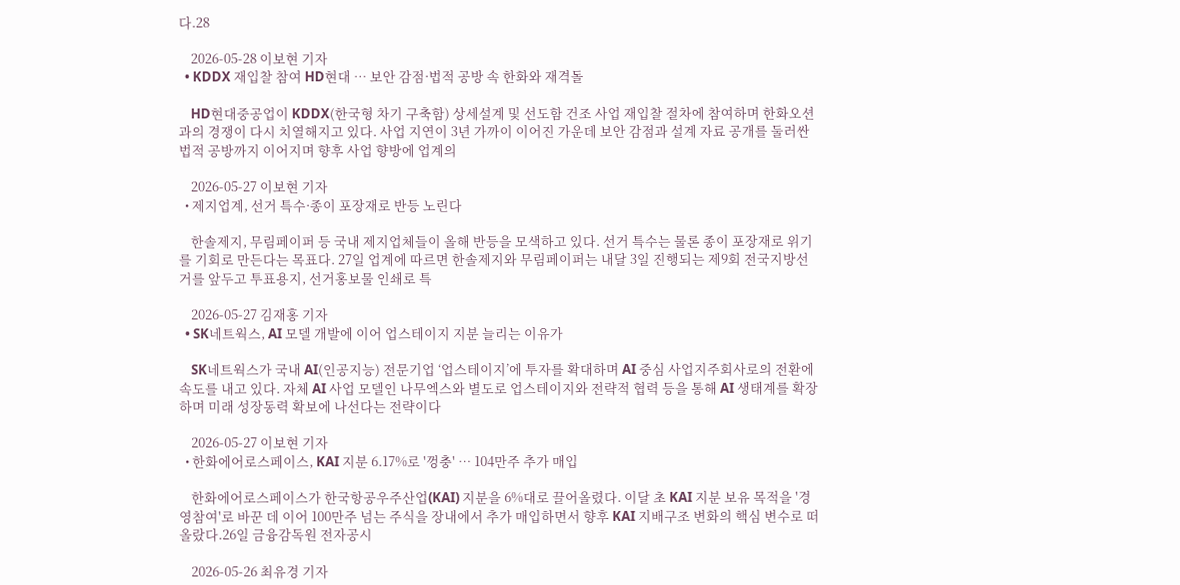다.28

    2026-05-28 이보현 기자
  • KDDX 재입찰 참여 HD현대 … 보안 감점·법적 공방 속 한화와 재격돌

    HD현대중공업이 KDDX(한국형 차기 구축함) 상세설계 및 선도함 건조 사업 재입찰 절차에 참여하며 한화오션 과의 경쟁이 다시 치열해지고 있다. 사업 지연이 3년 가까이 이어진 가운데 보안 감점과 설계 자료 공개를 둘러싼 법적 공방까지 이어지며 향후 사업 향방에 업계의

    2026-05-27 이보현 기자
  • 제지업계, 선거 특수·종이 포장재로 반등 노린다

    한솔제지, 무림페이퍼 등 국내 제지업체들이 올해 반등을 모색하고 있다. 선거 특수는 물론 종이 포장재로 위기를 기회로 만든다는 목표다. 27일 업계에 따르면 한솔제지와 무림페이퍼는 내달 3일 진행되는 제9회 전국지방선거를 앞두고 투표용지, 선거홍보물 인쇄로 특

    2026-05-27 김재홍 기자
  • SK네트웍스, AI 모델 개발에 이어 업스테이지 지분 늘리는 이유가

    SK네트웍스가 국내 AI(인공지능) 전문기업 ‘업스테이지’에 투자를 확대하며 AI 중심 사업지주회사로의 전환에 속도를 내고 있다. 자체 AI 사업 모델인 나무엑스와 별도로 업스테이지와 전략적 협력 등을 통해 AI 생태계를 확장하며 미래 성장동력 확보에 나선다는 전략이다

    2026-05-27 이보현 기자
  • 한화에어로스페이스, KAI 지분 6.17%로 '껑충' … 104만주 추가 매입

    한화에어로스페이스가 한국항공우주산업(KAI) 지분을 6%대로 끌어올렸다. 이달 초 KAI 지분 보유 목적을 '경영참여'로 바꾼 데 이어 100만주 넘는 주식을 장내에서 추가 매입하면서 향후 KAI 지배구조 변화의 핵심 변수로 떠올랐다.26일 금융감독원 전자공시

    2026-05-26 최유경 기자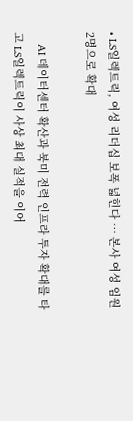• LS일렉트릭, 여성 리더십 보폭 넓힌다 … 본사 여성 임원 2명으로 확대

    AI 데이터센터 확산과 북미 전력 인프라 투자 확대를 타고 LS일렉트릭이 사상 최대 실적을 이어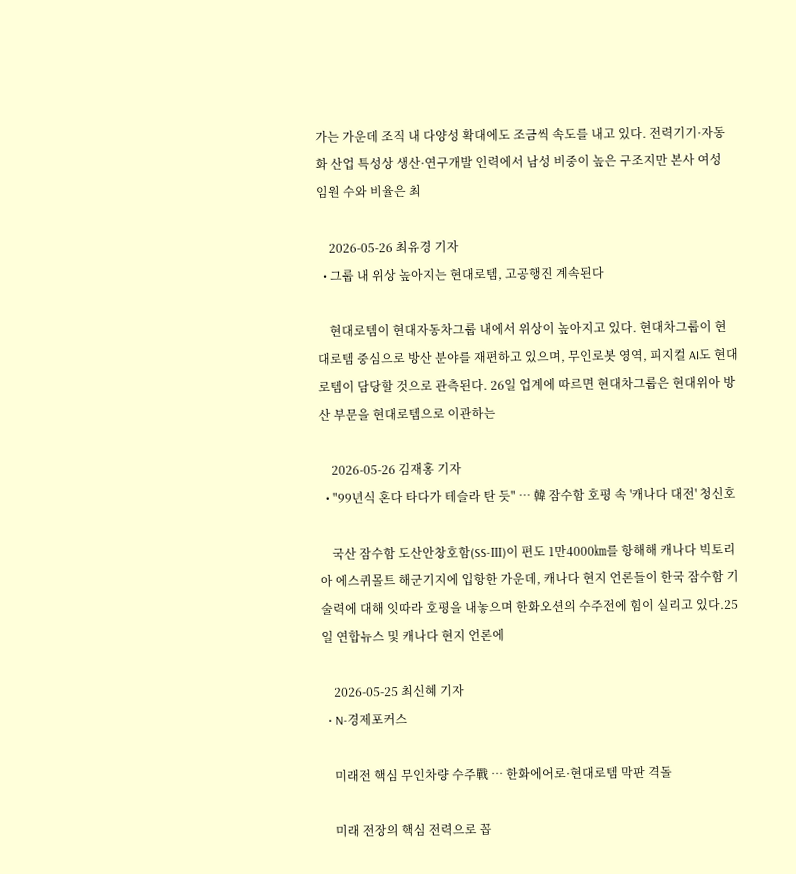가는 가운데 조직 내 다양성 확대에도 조금씩 속도를 내고 있다. 전력기기·자동화 산업 특성상 생산·연구개발 인력에서 남성 비중이 높은 구조지만 본사 여성 임원 수와 비율은 최

    2026-05-26 최유경 기자
  • 그룹 내 위상 높아지는 현대로템, 고공행진 계속된다

    현대로템이 현대자동차그룹 내에서 위상이 높아지고 있다. 현대차그룹이 현대로템 중심으로 방산 분야를 재편하고 있으며, 무인로봇 영역, 피지컬 AI도 현대로템이 담당할 것으로 관측된다. 26일 업계에 따르면 현대차그룹은 현대위아 방산 부문을 현대로템으로 이관하는

    2026-05-26 김재홍 기자
  • "99년식 혼다 타다가 테슬라 탄 듯" … 韓 잠수함 호평 속 '캐나다 대전' 청신호

    국산 잠수함 도산안창호함(SS-Ⅲ)이 편도 1만4000㎞를 항해해 캐나다 빅토리아 에스퀴몰트 해군기지에 입항한 가운데, 캐나다 현지 언론들이 한국 잠수함 기술력에 대해 잇따라 호평을 내놓으며 한화오션의 수주전에 힘이 실리고 있다.25일 연합뉴스 및 캐나다 현지 언론에

    2026-05-25 최신혜 기자
  • N-경제포커스

    미래전 핵심 무인차량 수주戰 … 한화에어로·현대로템 막판 격돌

    미래 전장의 핵심 전력으로 꼽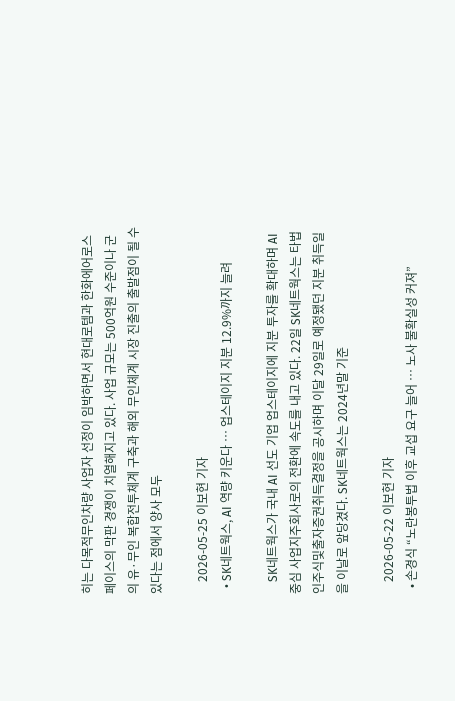히는 다목적무인차량 사업자 선정이 임박하면서 현대로템과 한화에어로스페이스의 막판 경쟁이 치열해지고 있다. 사업 규모는 500억원 수준이나 군의 유·무인 복합전투체계 구축과 해외 무인체계 시장 진출의 출발점이 될 수 있다는 점에서 양사 모두

    2026-05-25 이보현 기자
  • SK네트웍스, AI 역량 키운다 … 업스테이지 지분 12.9%까지 늘려

    SK네트웍스가 국내 AI 선도 기업 업스테이지에 지분 투자를 확대하며 AI 중심 사업지주회사로의 전환에 속도를 내고 있다. 22일 SK네트웍스는 타법인주식및출자증권취득결정을 공시하며 이달 29일로 예정됐던 지분 취득일을 이날로 앞당겼다. SK네트웍스는 2024년말 기준

    2026-05-22 이보현 기자
  • 손경식 “노란봉투법 이후 교섭 요구 늘어 … 노사 불확실성 커져”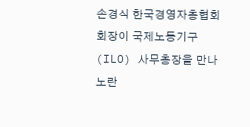손경식 한국경영자총협회 회장이 국제노동기구(ILO) 사무총장을 만나 노란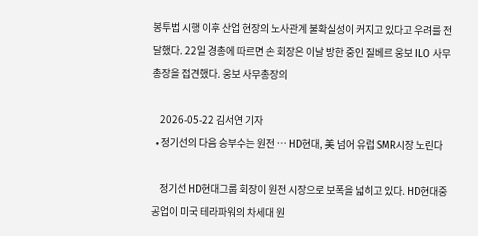봉투법 시행 이후 산업 현장의 노사관계 불확실성이 커지고 있다고 우려를 전달했다. 22일 경총에 따르면 손 회장은 이날 방한 중인 질베르 웅보 ILO 사무총장을 접견했다. 웅보 사무총장의

    2026-05-22 김서연 기자
  • 정기선의 다음 승부수는 원전 … HD현대, 美 넘어 유럽 SMR시장 노린다

    정기선 HD현대그룹 회장이 원전 시장으로 보폭을 넓히고 있다. HD현대중공업이 미국 테라파워의 차세대 원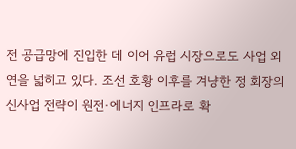전 공급망에 진입한 데 이어 유럽 시장으로도 사업 외연을 넓히고 있다. 조선 호황 이후를 겨냥한 정 회장의 신사업 전략이 원전·에너지 인프라로 확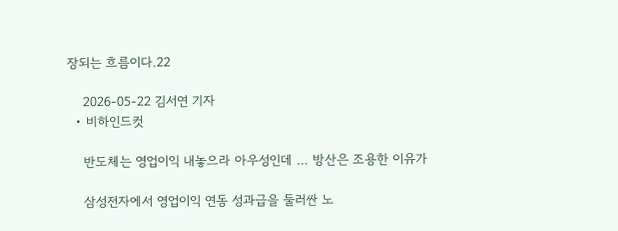장되는 흐름이다.22

    2026-05-22 김서연 기자
  • 비하인드컷

    반도체는 영업이익 내놓으라 아우성인데 … 방산은 조용한 이유가

    삼성전자에서 영업이익 연동 성과급을 둘러싼 노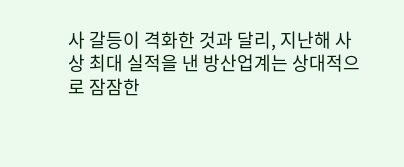사 갈등이 격화한 것과 달리, 지난해 사상 최대 실적을 낸 방산업계는 상대적으로 잠잠한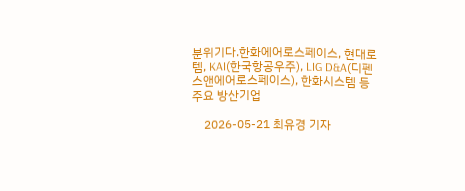분위기다.한화에어로스페이스, 현대로템, KAI(한국항공우주), LIG D&A(디펜스앤에어로스페이스), 한화시스템 등 주요 방산기업

    2026-05-21 최유경 기자